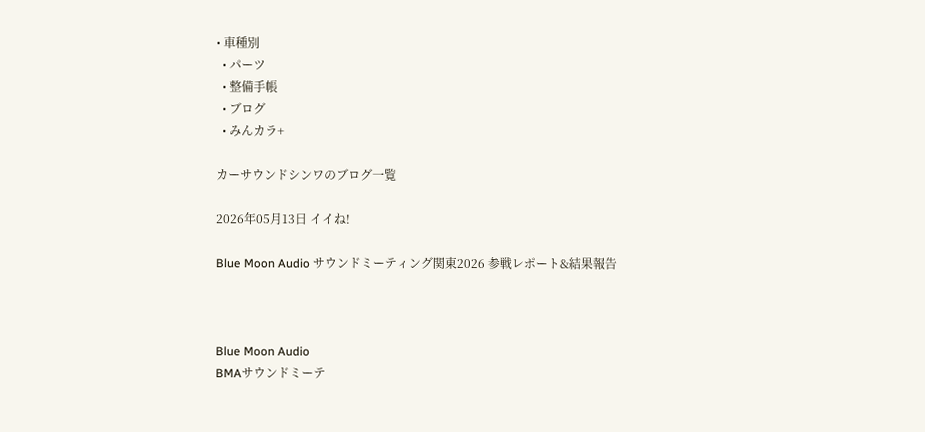• 車種別
  • パーツ
  • 整備手帳
  • ブログ
  • みんカラ+

カーサウンドシンワのブログ一覧

2026年05月13日 イイね!

Blue Moon Audio サウンドミーティング関東2026 参戦レポート&結果報告



Blue Moon Audio
BMAサウンドミーテ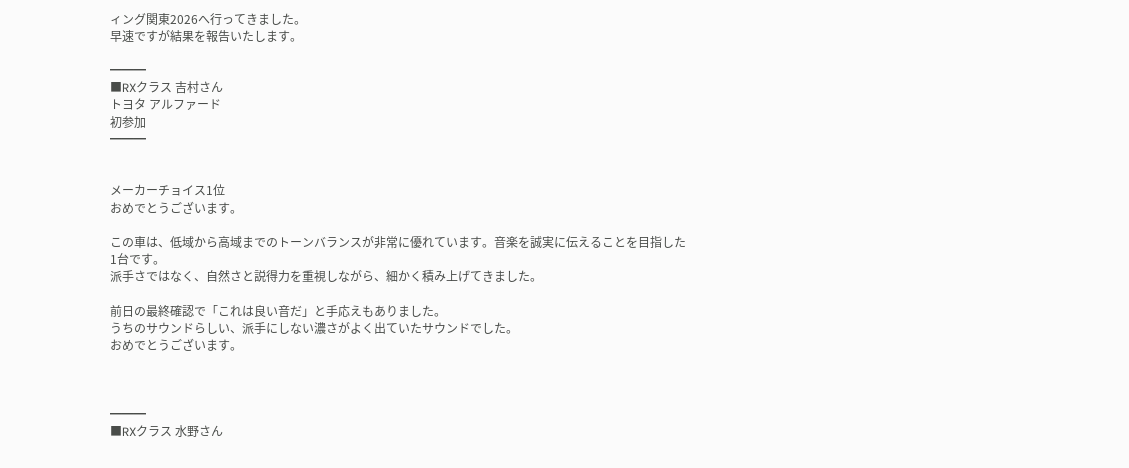ィング関東2026へ行ってきました。
早速ですが結果を報告いたします。

━━━
■RXクラス 吉村さん
トヨタ アルファード
初参加
━━━


メーカーチョイス1位
おめでとうございます。

この車は、低域から高域までのトーンバランスが非常に優れています。音楽を誠実に伝えることを目指した1台です。
派手さではなく、自然さと説得力を重視しながら、細かく積み上げてきました。

前日の最終確認で「これは良い音だ」と手応えもありました。
うちのサウンドらしい、派手にしない濃さがよく出ていたサウンドでした。
おめでとうございます。



━━━
■RXクラス 水野さん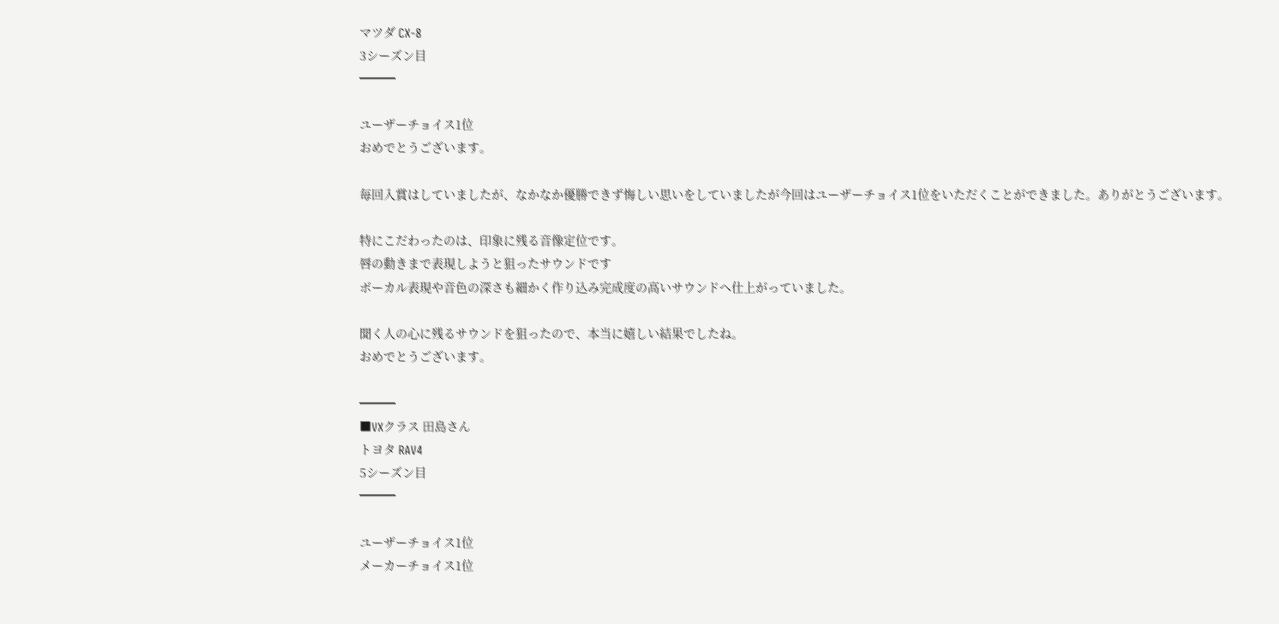マツダ CX-8
3シーズン目
━━━

ユーザーチョイス1位
おめでとうございます。

毎回入賞はしていましたが、なかなか優勝できず悔しい思いをしていましたが今回はユーザーチョイス1位をいただくことができました。ありがとうございます。

特にこだわったのは、印象に残る音像定位です。
唇の動きまで表現しようと狙ったサウンドです
ボーカル表現や音色の深さも細かく作り込み完成度の高いサウンドへ仕上がっていました。

聞く人の心に残るサウンドを狙ったので、本当に嬉しい結果でしたね。
おめでとうございます。

━━━
■VXクラス 田島さん
トヨタ RAV4
5シーズン目
━━━

ユーザーチョイス1位
メーカーチョイス1位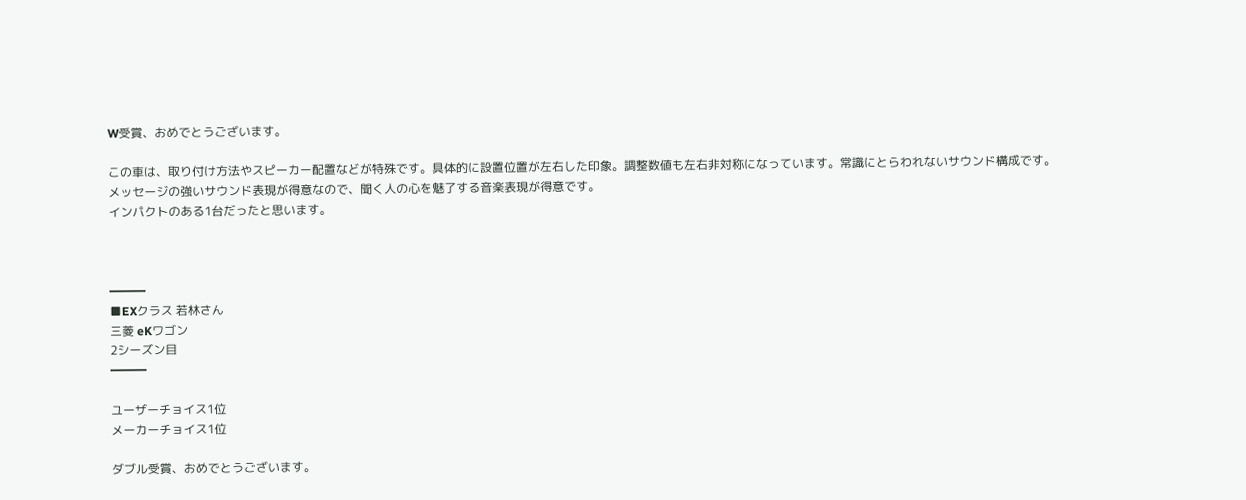W受賞、おめでとうございます。

この車は、取り付け方法やスピーカー配置などが特殊です。具体的に設置位置が左右した印象。調整数値も左右非対称になっています。常識にとらわれないサウンド構成です。
メッセージの強いサウンド表現が得意なので、聞く人の心を魅了する音楽表現が得意です。
インパクトのある1台だったと思います。



━━━
■EXクラス 若林さん
三菱 eKワゴン
2シーズン目
━━━

ユーザーチョイス1位
メーカーチョイス1位

ダブル受賞、おめでとうございます。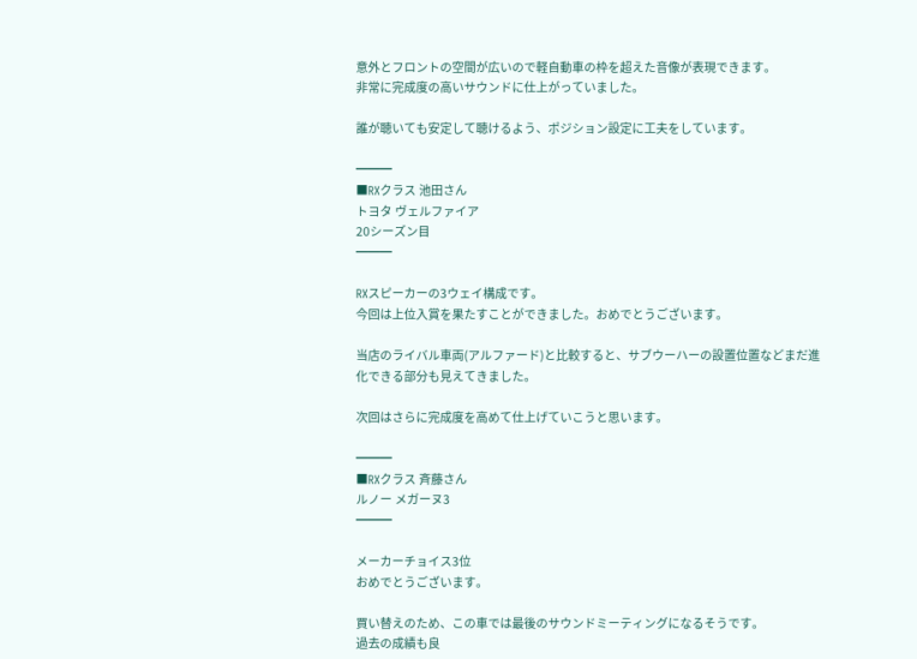意外とフロントの空間が広いので軽自動車の枠を超えた音像が表現できます。
非常に完成度の高いサウンドに仕上がっていました。

誰が聴いても安定して聴けるよう、ポジション設定に工夫をしています。

━━━
■RXクラス 池田さん
トヨタ ヴェルファイア
20シーズン目
━━━

RXスピーカーの3ウェイ構成です。
今回は上位入賞を果たすことができました。おめでとうございます。

当店のライバル車両(アルファード)と比較すると、サブウーハーの設置位置などまだ進化できる部分も見えてきました。

次回はさらに完成度を高めて仕上げていこうと思います。

━━━
■RXクラス 斉藤さん
ルノー メガーヌ3
━━━

メーカーチョイス3位
おめでとうございます。

買い替えのため、この車では最後のサウンドミーティングになるそうです。
過去の成績も良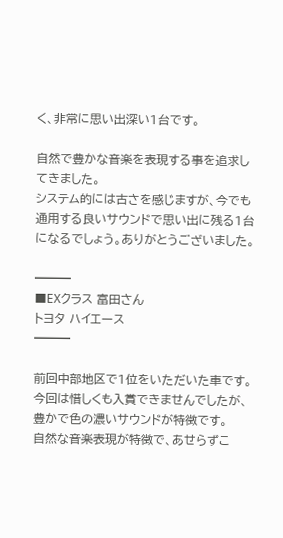く、非常に思い出深い1台です。

自然で豊かな音楽を表現する事を追求してきました。
システム的には古さを感じますが、今でも通用する良いサウンドで思い出に残る1台になるでしょう。ありがとうございました。

━━━
■EXクラス 富田さん
トヨタ ハイエース
━━━

前回中部地区で1位をいただいた車です。今回は惜しくも入賞できませんでしたが、豊かで色の濃いサウンドが特徴です。
自然な音楽表現が特徴で、あせらずこ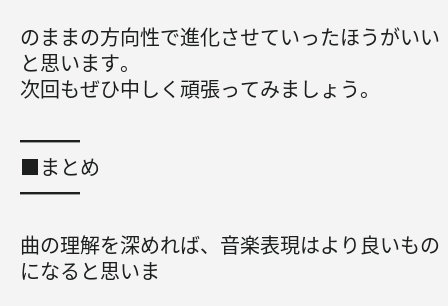のままの方向性で進化させていったほうがいいと思います。
次回もぜひ中しく頑張ってみましょう。

━━━
■まとめ
━━━

曲の理解を深めれば、音楽表現はより良いものになると思いま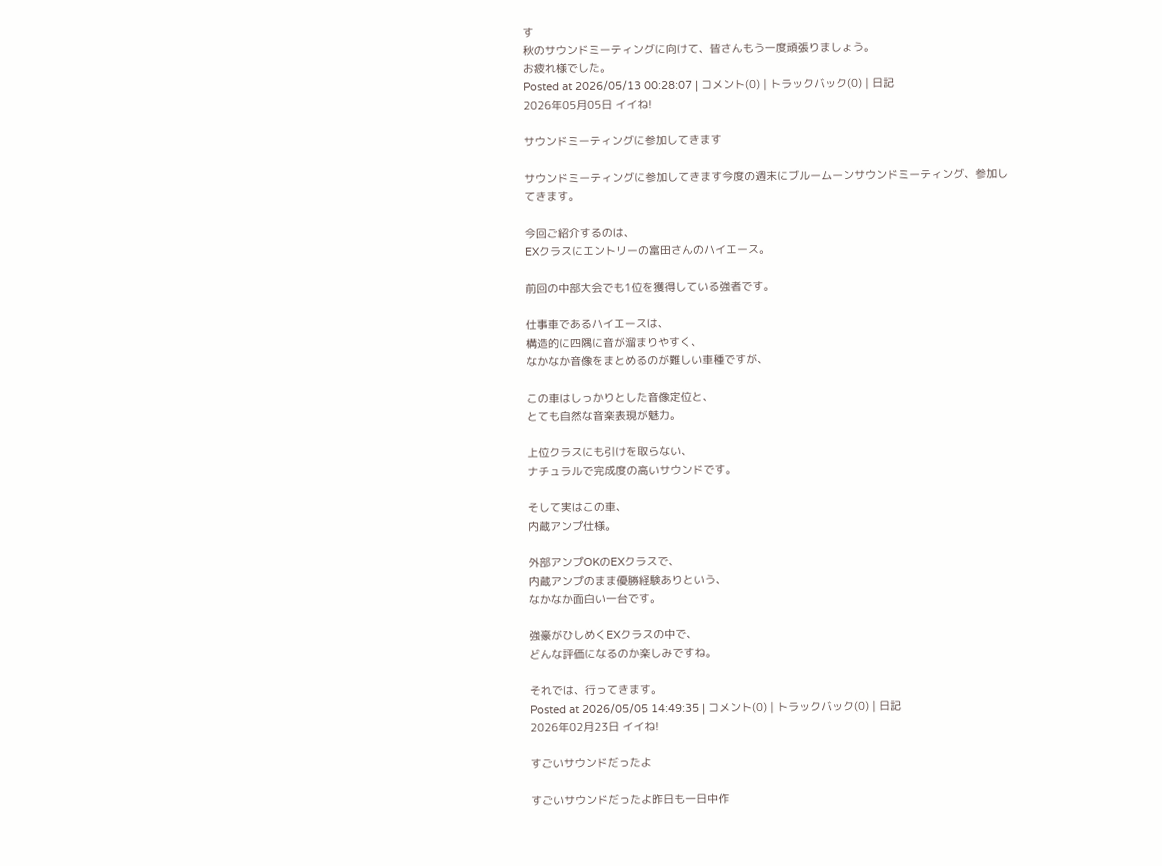す
秋のサウンドミーティングに向けて、皆さんもう一度頑張りましょう。
お疲れ様でした。
Posted at 2026/05/13 00:28:07 | コメント(0) | トラックバック(0) | 日記
2026年05月05日 イイね!

サウンドミーティングに参加してきます

サウンドミーティングに参加してきます今度の週末にブルームーンサウンドミーティング、参加してきます。

今回ご紹介するのは、
EXクラスにエントリーの富田さんのハイエース。

前回の中部大会でも1位を獲得している強者です。

仕事車であるハイエースは、
構造的に四隅に音が溜まりやすく、
なかなか音像をまとめるのが難しい車種ですが、

この車はしっかりとした音像定位と、
とても自然な音楽表現が魅力。

上位クラスにも引けを取らない、
ナチュラルで完成度の高いサウンドです。

そして実はこの車、
内蔵アンプ仕様。

外部アンプOKのEXクラスで、
内蔵アンプのまま優勝経験ありという、
なかなか面白い一台です。

強豪がひしめくEXクラスの中で、
どんな評価になるのか楽しみですね。

それでは、行ってきます。
Posted at 2026/05/05 14:49:35 | コメント(0) | トラックバック(0) | 日記
2026年02月23日 イイね!

すごいサウンドだったよ

すごいサウンドだったよ昨日も一日中作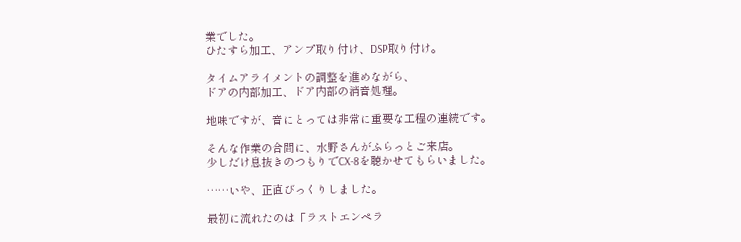業でした。
ひたすら加工、アンプ取り付け、DSP取り付け。

タイムアライメントの調整を進めながら、
ドアの内部加工、ドア内部の消音処理。

地味ですが、音にとっては非常に重要な工程の連続です。

そんな作業の合間に、水野さんがふらっとご来店。
少しだけ息抜きのつもりでCX-8を聴かせてもらいました。

……いや、正直びっくりしました。

最初に流れたのは「ラストエンペラ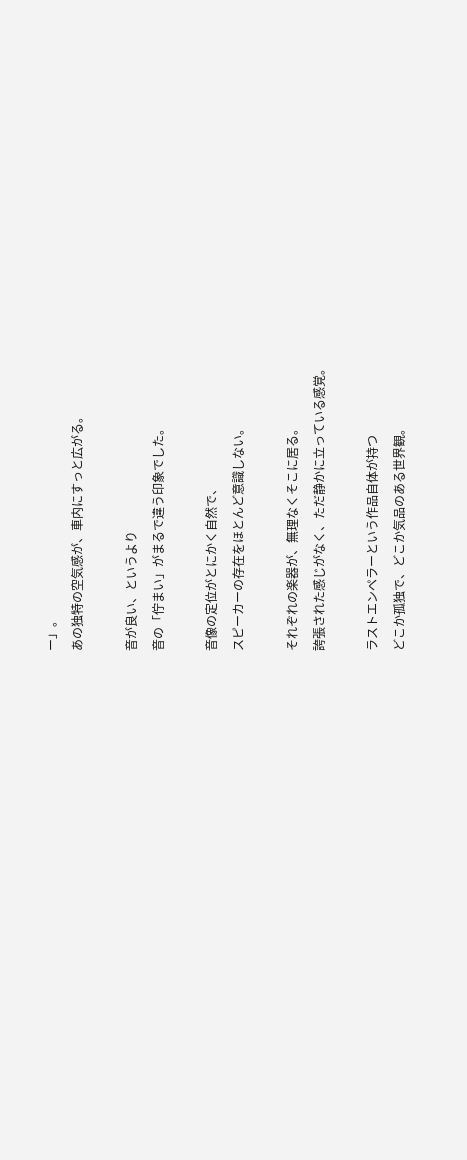ー」。
あの独特の空気感が、車内にすっと広がる。

音が良い、というより
音の「佇まい」がまるで違う印象でした。

音像の定位がとにかく自然で、
スピーカーの存在をほとんど意識しない。

それぞれの楽器が、無理なくそこに居る。
誇張された感じがなく、ただ静かに立っている感覚。

ラストエンペラーという作品自体が持つ
どこか孤独で、どこか気品のある世界観。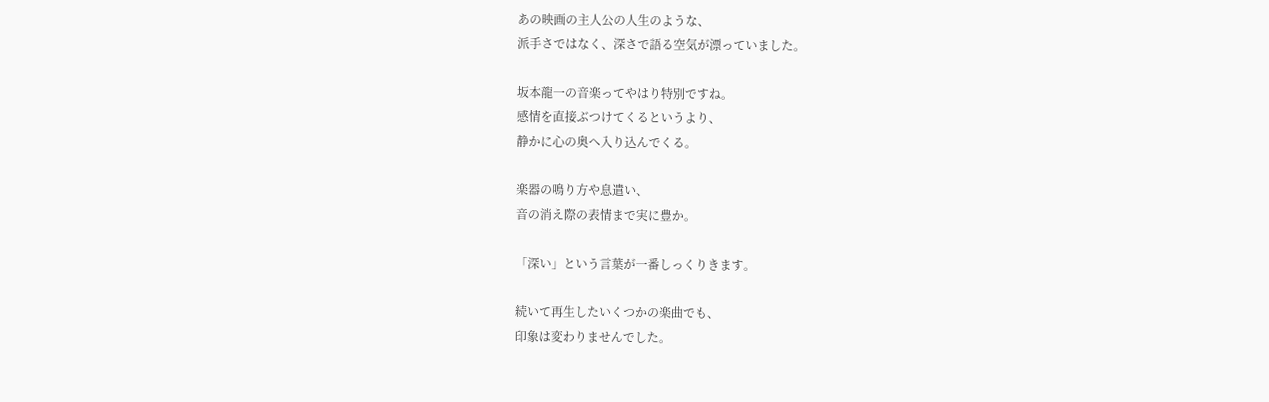あの映画の主人公の人生のような、
派手さではなく、深さで語る空気が漂っていました。

坂本龍一の音楽ってやはり特別ですね。
感情を直接ぶつけてくるというより、
静かに心の奥へ入り込んでくる。

楽器の鳴り方や息遣い、
音の消え際の表情まで実に豊か。

「深い」という言葉が一番しっくりきます。

続いて再生したいくつかの楽曲でも、
印象は変わりませんでした。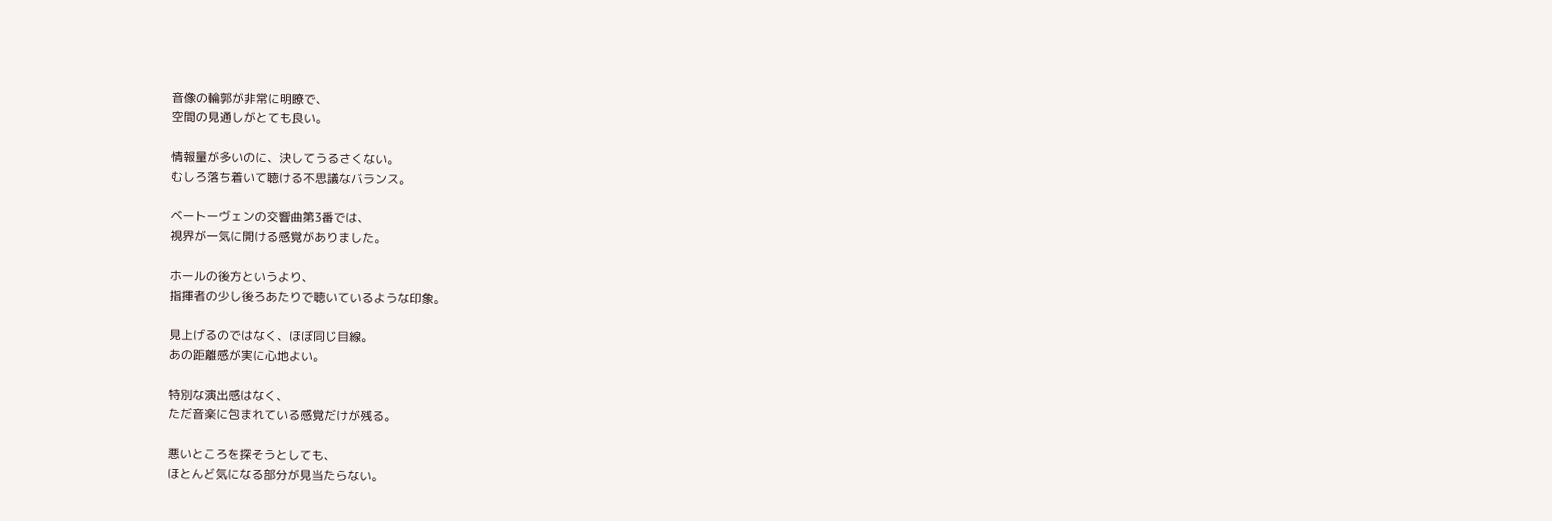音像の輪郭が非常に明瞭で、
空間の見通しがとても良い。

情報量が多いのに、決してうるさくない。
むしろ落ち着いて聴ける不思議なバランス。

ベートーヴェンの交響曲第3番では、
視界が一気に開ける感覚がありました。

ホールの後方というより、
指揮者の少し後ろあたりで聴いているような印象。

見上げるのではなく、ほぼ同じ目線。
あの距離感が実に心地よい。

特別な演出感はなく、
ただ音楽に包まれている感覚だけが残る。

悪いところを探そうとしても、
ほとんど気になる部分が見当たらない。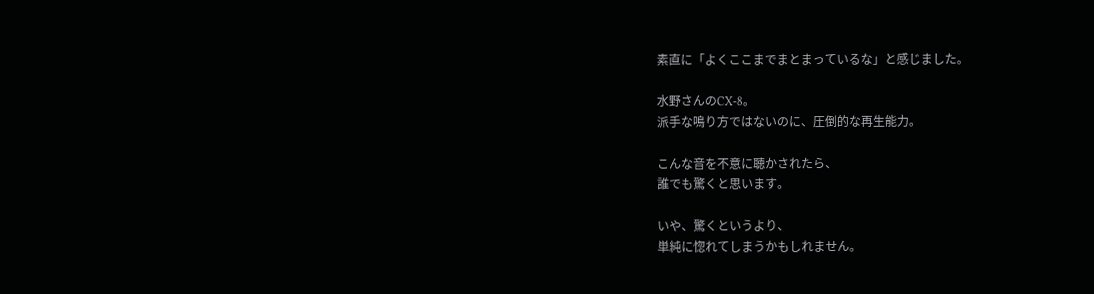素直に「よくここまでまとまっているな」と感じました。

水野さんのCX-8。
派手な鳴り方ではないのに、圧倒的な再生能力。

こんな音を不意に聴かされたら、
誰でも驚くと思います。

いや、驚くというより、
単純に惚れてしまうかもしれません。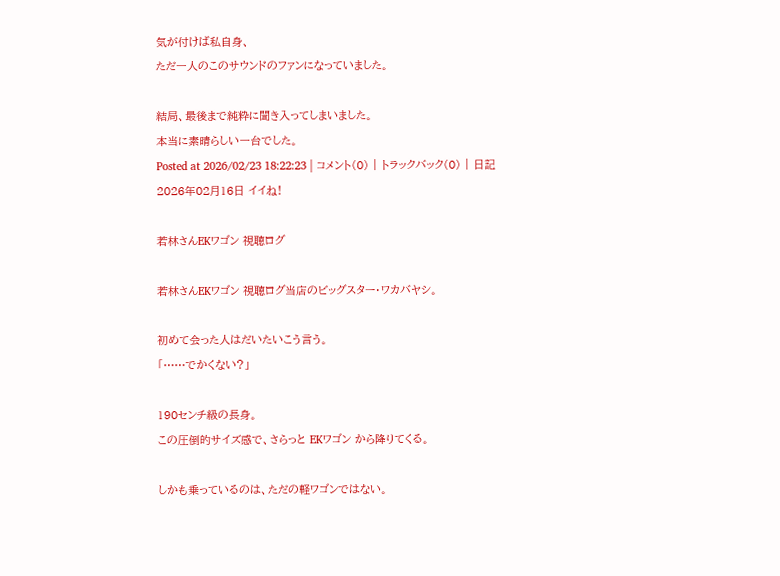気が付けば私自身、
ただ一人のこのサウンドのファンになっていました。

結局、最後まで純粋に聞き入ってしまいました。
本当に素晴らしい一台でした。
Posted at 2026/02/23 18:22:23 | コメント(0) | トラックバック(0) | 日記
2026年02月16日 イイね!

若林さんEKワゴン 視聴ログ

若林さんEKワゴン 視聴ログ当店のビッグスター・ワカバヤシ。

初めて会った人はだいたいこう言う。
「……でかくない?」

190センチ級の長身。
この圧倒的サイズ感で、さらっと EKワゴン から降りてくる。

しかも乗っているのは、ただの軽ワゴンではない。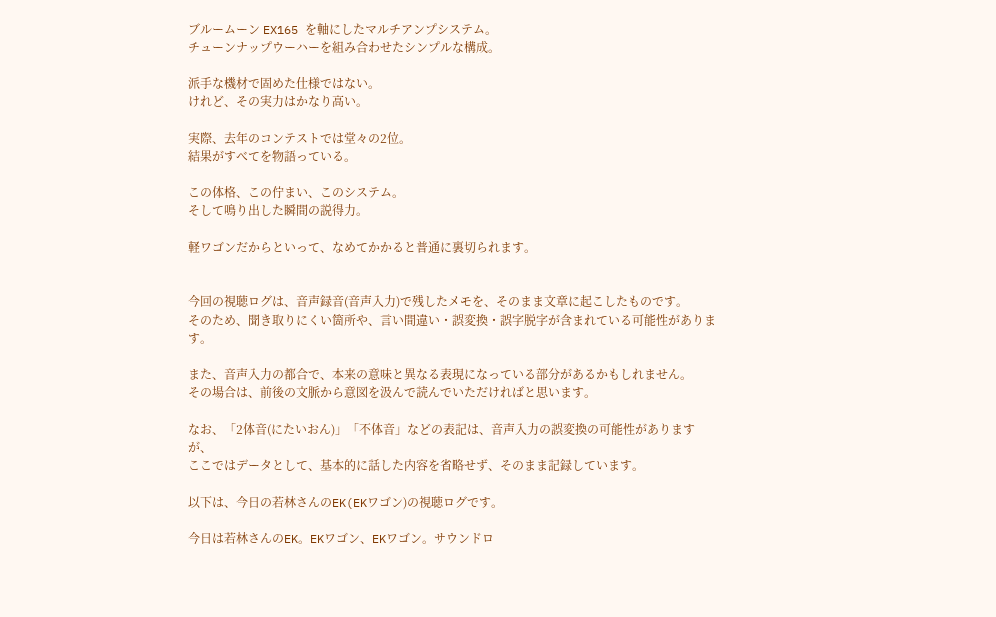ブルームーン EX165 を軸にしたマルチアンプシステム。
チューンナップウーハーを組み合わせたシンプルな構成。

派手な機材で固めた仕様ではない。
けれど、その実力はかなり高い。

実際、去年のコンテストでは堂々の2位。
結果がすべてを物語っている。

この体格、この佇まい、このシステム。
そして鳴り出した瞬間の説得力。

軽ワゴンだからといって、なめてかかると普通に裏切られます。


今回の視聴ログは、音声録音(音声入力)で残したメモを、そのまま文章に起こしたものです。
そのため、聞き取りにくい箇所や、言い間違い・誤変換・誤字脱字が含まれている可能性があります。

また、音声入力の都合で、本来の意味と異なる表現になっている部分があるかもしれません。
その場合は、前後の文脈から意図を汲んで読んでいただければと思います。

なお、「2体音(にたいおん)」「不体音」などの表記は、音声入力の誤変換の可能性がありますが、
ここではデータとして、基本的に話した内容を省略せず、そのまま記録しています。

以下は、今日の若林さんのEK(EKワゴン)の視聴ログです。

今日は若林さんのEK。EKワゴン、EKワゴン。サウンドロ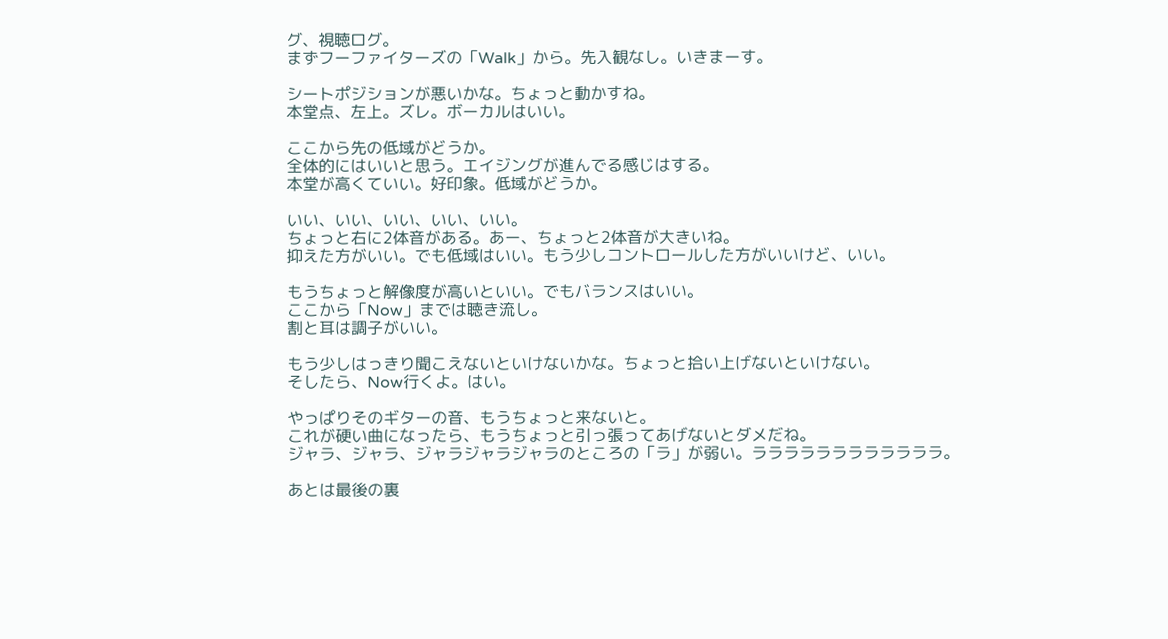グ、視聴ログ。
まずフーファイターズの「Walk」から。先入観なし。いきまーす。

シートポジションが悪いかな。ちょっと動かすね。
本堂点、左上。ズレ。ボーカルはいい。

ここから先の低域がどうか。
全体的にはいいと思う。エイジングが進んでる感じはする。
本堂が高くていい。好印象。低域がどうか。

いい、いい、いい、いい、いい。
ちょっと右に2体音がある。あー、ちょっと2体音が大きいね。
抑えた方がいい。でも低域はいい。もう少しコントロールした方がいいけど、いい。

もうちょっと解像度が高いといい。でもバランスはいい。
ここから「Now」までは聴き流し。
割と耳は調子がいい。

もう少しはっきり聞こえないといけないかな。ちょっと拾い上げないといけない。
そしたら、Now行くよ。はい。

やっぱりそのギターの音、もうちょっと来ないと。
これが硬い曲になったら、もうちょっと引っ張ってあげないとダメだね。
ジャラ、ジャラ、ジャラジャラジャラのところの「ラ」が弱い。ララララララララララララ。

あとは最後の裏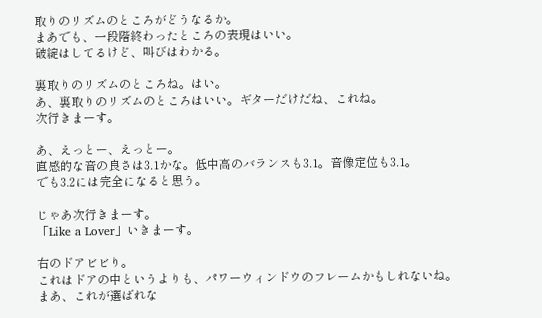取りのリズムのところがどうなるか。
まあでも、一段階終わったところの表現はいい。
破綻はしてるけど、叫びはわかる。

裏取りのリズムのところね。はい。
あ、裏取りのリズムのところはいい。ギターだけだね、これね。
次行きまーす。

あ、えっとー、えっとー。
直感的な音の良さは3.1かな。低中高のバランスも3.1。音像定位も3.1。
でも3.2には完全になると思う。

じゃあ次行きまーす。
「Like a Lover」いきまーす。

右のドアビビり。
これはドアの中というよりも、パワーウィンドウのフレームかもしれないね。
まあ、これが選ばれな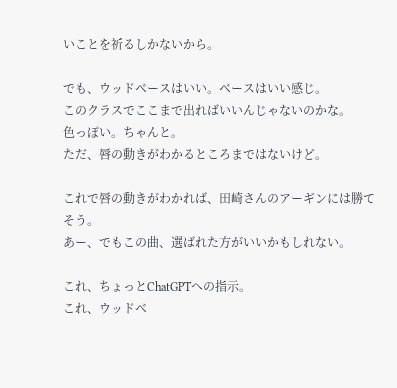いことを祈るしかないから。

でも、ウッドベースはいい。ベースはいい感じ。
このクラスでここまで出ればいいんじゃないのかな。
色っぽい。ちゃんと。
ただ、唇の動きがわかるところまではないけど。

これで唇の動きがわかれば、田崎さんのアーギンには勝てそう。
あー、でもこの曲、選ばれた方がいいかもしれない。

これ、ちょっとChatGPTへの指示。
これ、ウッドベ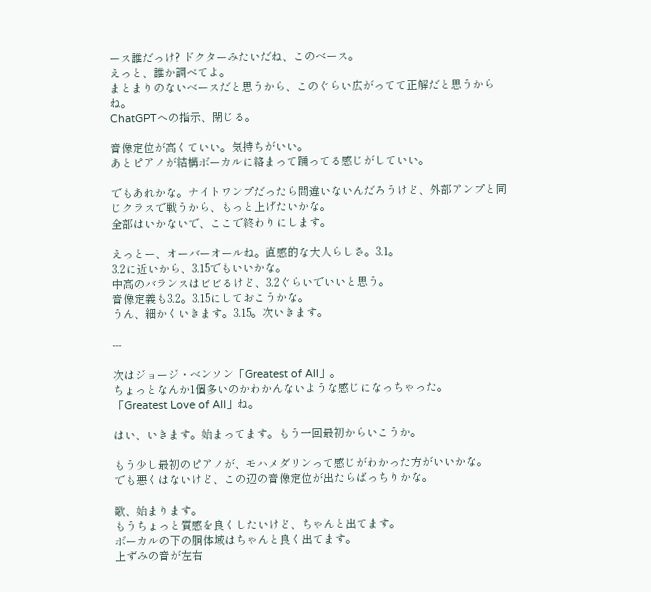ース誰だっけ? ドクターみたいだね、このベース。
えっと、誰か調べてよ。
まとまりのないベースだと思うから、このぐらい広がってて正解だと思うからね。
ChatGPTへの指示、閉じる。

音像定位が高くていい。気持ちがいい。
あとピアノが結構ボーカルに絡まって踊ってる感じがしていい。

でもあれかな。ナイトワンプだったら間違いないんだろうけど、外部アンプと同じクラスで戦うから、もっと上げたいかな。
全部はいかないで、ここで終わりにします。

えっとー、オーバーオールね。直感的な大人らしさ。3.1。
3.2に近いから、3.15でもいいかな。
中高のバランスはビビるけど、3.2ぐらいでいいと思う。
音像定義も3.2。3.15にしておこうかな。
うん、細かくいきます。3.15。次いきます。

---

次はジョージ・ベンソン「Greatest of All」。
ちょっとなんか1個多いのかわかんないような感じになっちゃった。
「Greatest Love of All」ね。

はい、いきます。始まってます。もう一回最初からいこうか。

もう少し最初のピアノが、モハメダリンって感じがわかった方がいいかな。
でも悪くはないけど、この辺の音像定位が出たらばっちりかな。

歌、始まります。
もうちょっと質感を良くしたいけど、ちゃんと出てます。
ボーカルの下の胴体域はちゃんと良く出てます。
上ずみの音が左右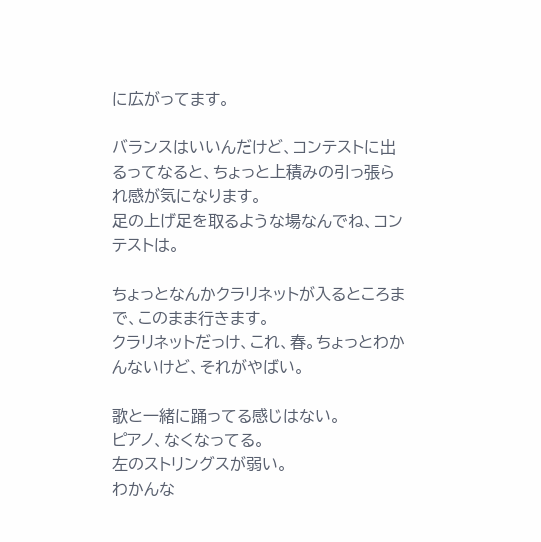に広がってます。

バランスはいいんだけど、コンテストに出るってなると、ちょっと上積みの引っ張られ感が気になります。
足の上げ足を取るような場なんでね、コンテストは。

ちょっとなんかクラリネットが入るところまで、このまま行きます。
クラリネットだっけ、これ、春。ちょっとわかんないけど、それがやばい。

歌と一緒に踊ってる感じはない。
ピアノ、なくなってる。
左のストリングスが弱い。
わかんな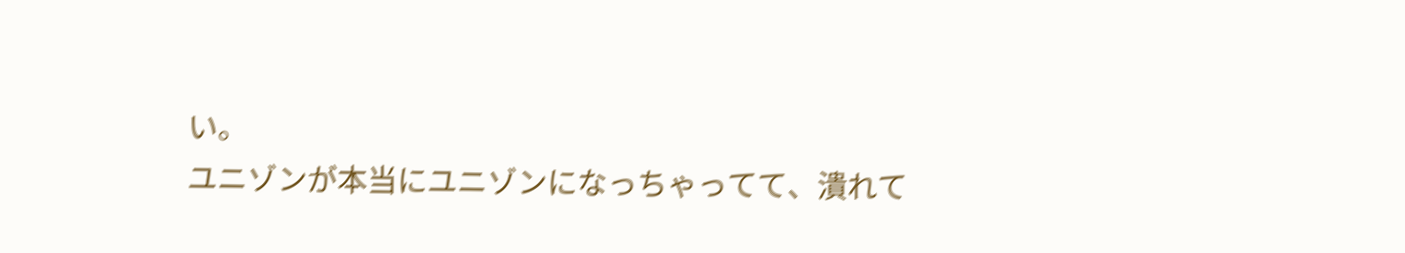い。
ユニゾンが本当にユニゾンになっちゃってて、潰れて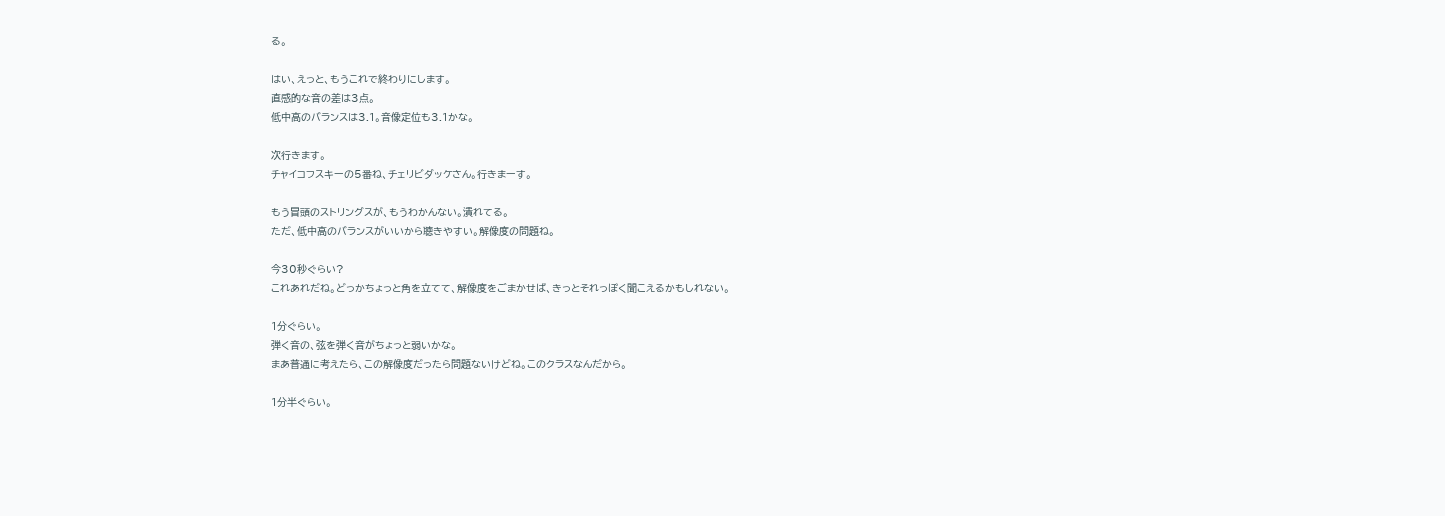る。

はい、えっと、もうこれで終わりにします。
直感的な音の差は3点。
低中高のバランスは3.1。音像定位も3.1かな。

次行きます。
チャイコフスキーの5番ね、チェリビダッケさん。行きまーす。

もう冒頭のストリングスが、もうわかんない。潰れてる。
ただ、低中高のバランスがいいから聴きやすい。解像度の問題ね。

今30秒ぐらい?
これあれだね。どっかちょっと角を立てて、解像度をごまかせば、きっとそれっぽく聞こえるかもしれない。

1分ぐらい。
弾く音の、弦を弾く音がちょっと弱いかな。
まあ普通に考えたら、この解像度だったら問題ないけどね。このクラスなんだから。

1分半ぐらい。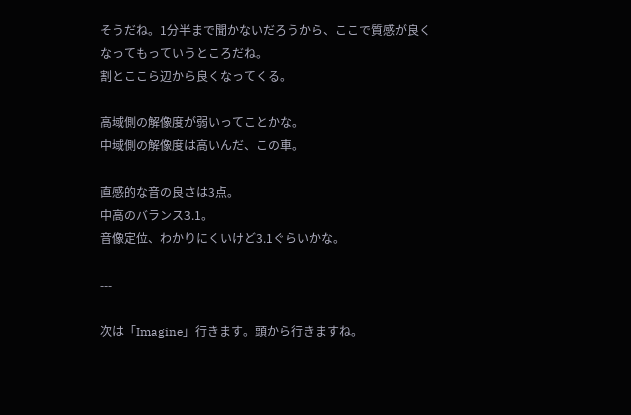そうだね。1分半まで聞かないだろうから、ここで質感が良くなってもっていうところだね。
割とここら辺から良くなってくる。

高域側の解像度が弱いってことかな。
中域側の解像度は高いんだ、この車。

直感的な音の良さは3点。
中高のバランス3.1。
音像定位、わかりにくいけど3.1ぐらいかな。

---

次は「Imagine」行きます。頭から行きますね。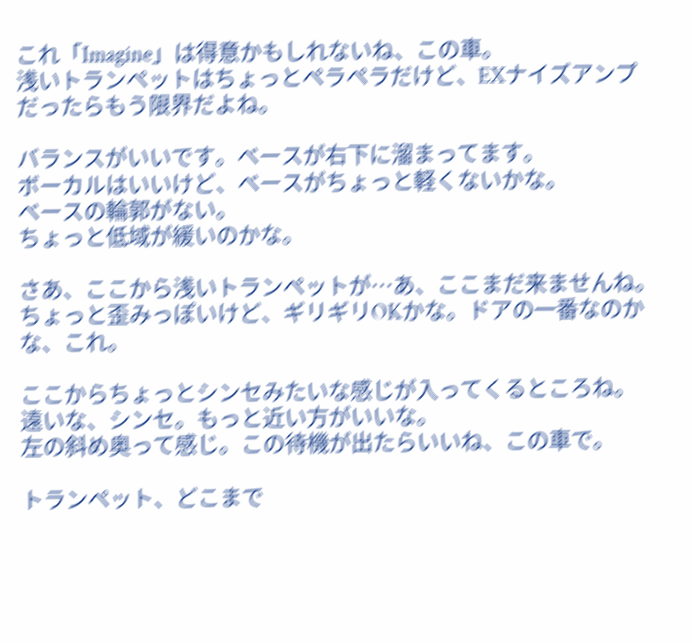これ「Imagine」は得意かもしれないね、この車。
浅いトランペットはちょっとペラペラだけど、EXナイズアンプだったらもう限界だよね。

バランスがいいです。ベースが右下に溜まってます。
ボーカルはいいけど、ベースがちょっと軽くないかな。
ベースの輪郭がない。
ちょっと低域が緩いのかな。

さあ、ここから浅いトランペットが…あ、ここまだ来ませんね。
ちょっと歪みっぽいけど、ギリギリOKかな。ドアの一番なのかな、これ。

ここからちょっとシンセみたいな感じが入ってくるところね。
遠いな、シンセ。もっと近い方がいいな。
左の斜め奥って感じ。この待機が出たらいいね、この車で。

トランペット、どこまで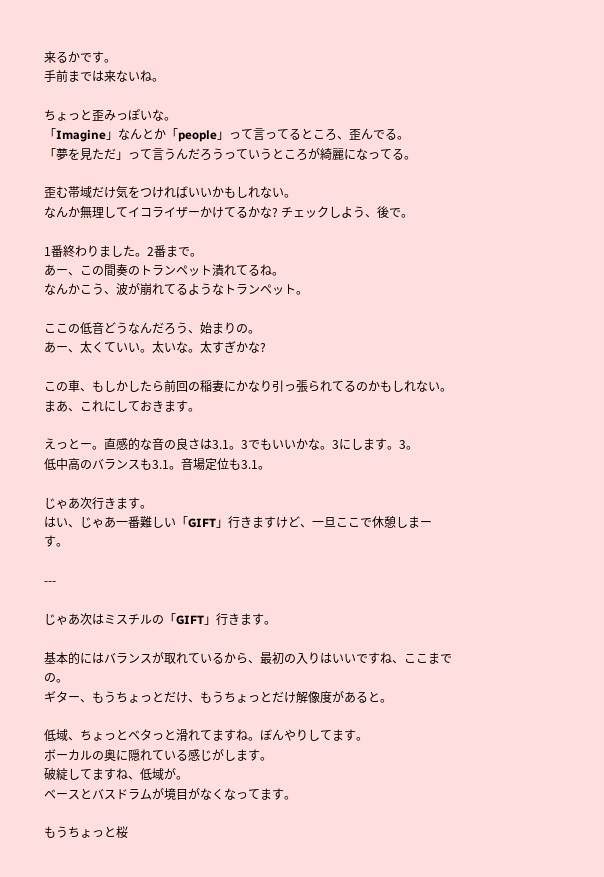来るかです。
手前までは来ないね。

ちょっと歪みっぽいな。
「Imagine」なんとか「people」って言ってるところ、歪んでる。
「夢を見ただ」って言うんだろうっていうところが綺麗になってる。

歪む帯域だけ気をつければいいかもしれない。
なんか無理してイコライザーかけてるかな? チェックしよう、後で。

1番終わりました。2番まで。
あー、この間奏のトランペット潰れてるね。
なんかこう、波が崩れてるようなトランペット。

ここの低音どうなんだろう、始まりの。
あー、太くていい。太いな。太すぎかな?

この車、もしかしたら前回の稲妻にかなり引っ張られてるのかもしれない。
まあ、これにしておきます。

えっとー。直感的な音の良さは3.1。3でもいいかな。3にします。3。
低中高のバランスも3.1。音場定位も3.1。

じゃあ次行きます。
はい、じゃあ一番難しい「GIFT」行きますけど、一旦ここで休憩しまーす。

---

じゃあ次はミスチルの「GIFT」行きます。

基本的にはバランスが取れているから、最初の入りはいいですね、ここまでの。
ギター、もうちょっとだけ、もうちょっとだけ解像度があると。

低域、ちょっとベタっと滑れてますね。ぼんやりしてます。
ボーカルの奥に隠れている感じがします。
破綻してますね、低域が。
ベースとバスドラムが境目がなくなってます。

もうちょっと桜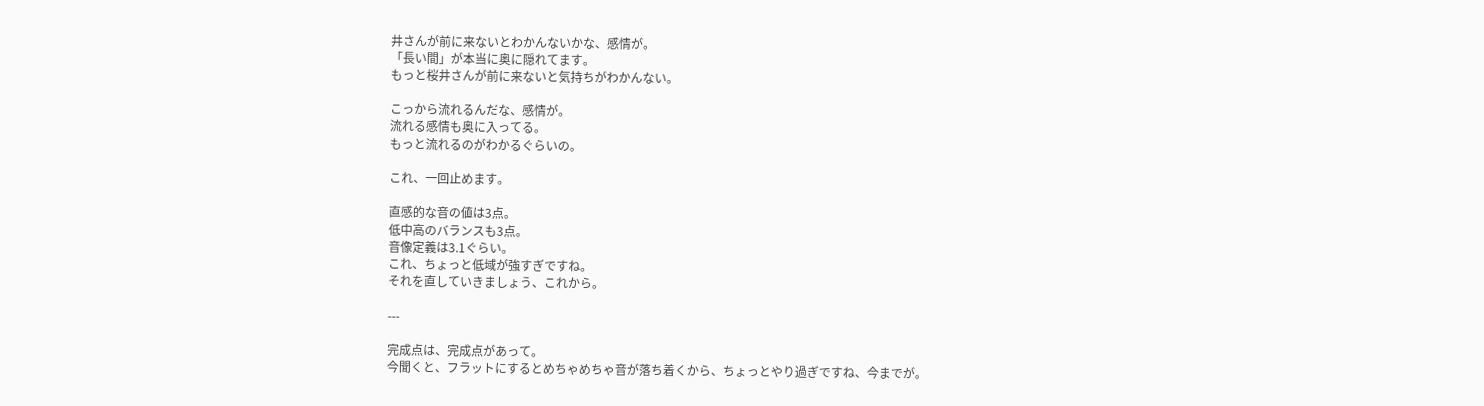井さんが前に来ないとわかんないかな、感情が。
「長い間」が本当に奥に隠れてます。
もっと桜井さんが前に来ないと気持ちがわかんない。

こっから流れるんだな、感情が。
流れる感情も奥に入ってる。
もっと流れるのがわかるぐらいの。

これ、一回止めます。

直感的な音の値は3点。
低中高のバランスも3点。
音像定義は3.1ぐらい。
これ、ちょっと低域が強すぎですね。
それを直していきましょう、これから。

---

完成点は、完成点があって。
今聞くと、フラットにするとめちゃめちゃ音が落ち着くから、ちょっとやり過ぎですね、今までが。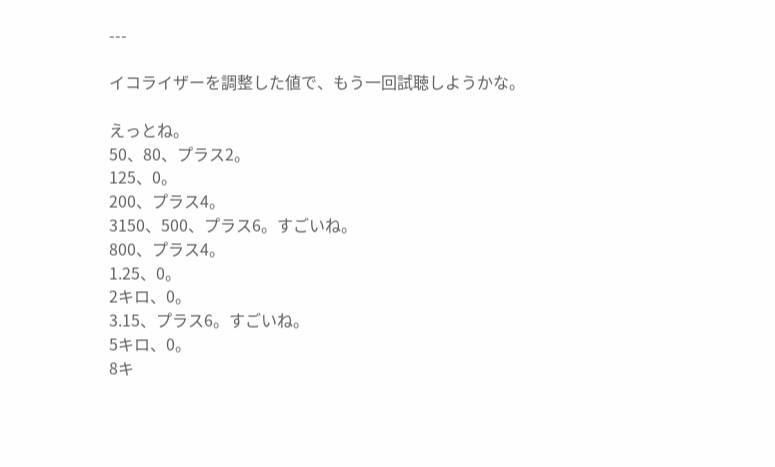---

イコライザーを調整した値で、もう一回試聴しようかな。

えっとね。
50、80、プラス2。
125、0。
200、プラス4。
3150、500、プラス6。すごいね。
800、プラス4。
1.25、0。
2キロ、0。
3.15、プラス6。すごいね。
5キロ、0。
8キ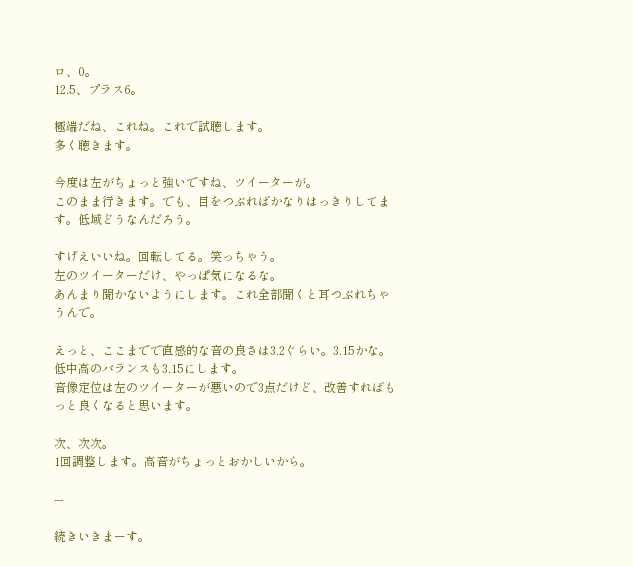ロ、0。
12.5、プラス6。

極端だね、これね。これで試聴します。
多く聴きます。

今度は左がちょっと強いですね、ツイーターが。
このまま行きます。でも、目をつぶればかなりはっきりしてます。低域どうなんだろう。

すげえいいね。回転してる。笑っちゃう。
左のツイーターだけ、やっぱ気になるな。
あんまり聞かないようにします。これ全部聞くと耳つぶれちゃうんで。

えっと、ここまでで直感的な音の良さは3.2ぐらい。3.15かな。
低中高のバランスも3.15にします。
音像定位は左のツイーターが悪いので3点だけど、改善すればもっと良くなると思います。

次、次次。
1回調整します。高音がちょっとおかしいから。

---

続きいきまーす。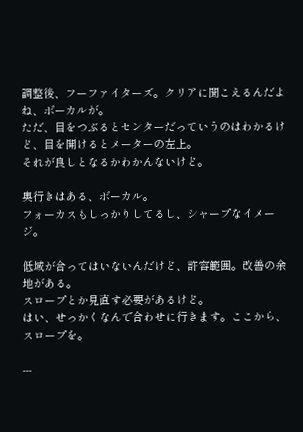調整後、フーファイターズ。クリアに聞こえるんだよね、ボーカルが。
ただ、目をつぶるとセンターだっていうのはわかるけど、目を開けるとメーターの左上。
それが良しとなるかわかんないけど。

奥行きはある、ボーカル。
フォーカスもしっかりしてるし、シャープなイメージ。

低域が合ってはいないんだけど、許容範囲。改善の余地がある。
スロープとか見直す必要があるけど。
はい、せっかくなんで合わせに行きます。ここから、スロープを。

---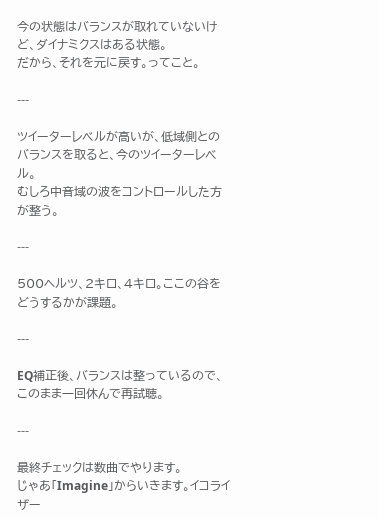今の状態はバランスが取れていないけど、ダイナミクスはある状態。
だから、それを元に戻す。ってこと。

---

ツイーターレベルが高いが、低域側とのバランスを取ると、今のツイーターレベル。
むしろ中音域の波をコントロールした方が整う。

---

500ヘルツ、2キロ、4キロ。ここの谷をどうするかが課題。

---

EQ補正後、バランスは整っているので、このまま一回休んで再試聴。

---

最終チェックは数曲でやります。
じゃあ「Imagine」からいきます。イコライザー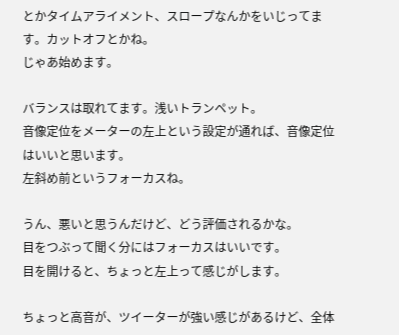とかタイムアライメント、スロープなんかをいじってます。カットオフとかね。
じゃあ始めます。

バランスは取れてます。浅いトランペット。
音像定位をメーターの左上という設定が通れば、音像定位はいいと思います。
左斜め前というフォーカスね。

うん、悪いと思うんだけど、どう評価されるかな。
目をつぶって聞く分にはフォーカスはいいです。
目を開けると、ちょっと左上って感じがします。

ちょっと高音が、ツイーターが強い感じがあるけど、全体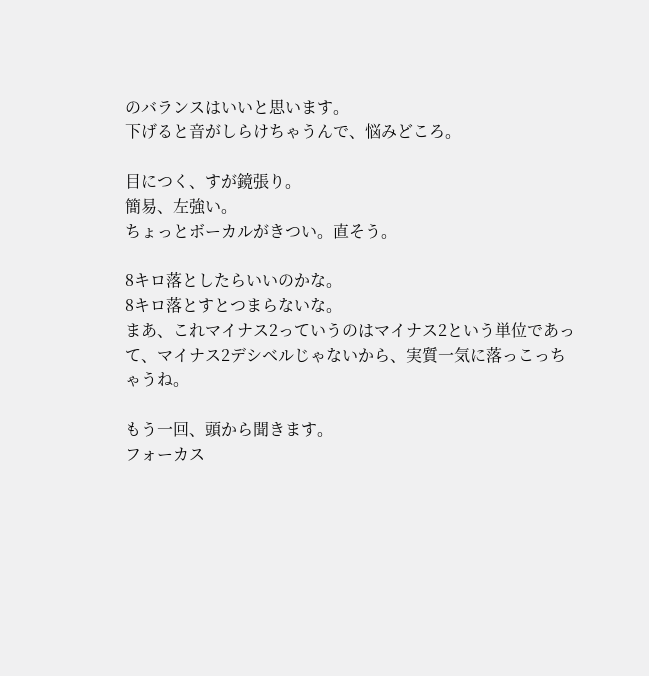のバランスはいいと思います。
下げると音がしらけちゃうんで、悩みどころ。

目につく、すが鏡張り。
簡易、左強い。
ちょっとボーカルがきつい。直そう。

8キロ落としたらいいのかな。
8キロ落とすとつまらないな。
まあ、これマイナス2っていうのはマイナス2という単位であって、マイナス2デシベルじゃないから、実質一気に落っこっちゃうね。

もう一回、頭から聞きます。
フォーカス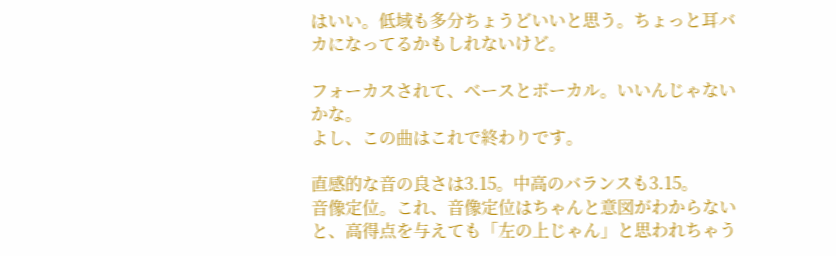はいい。低域も多分ちょうどいいと思う。ちょっと耳バカになってるかもしれないけど。

フォーカスされて、ベースとボーカル。いいんじゃないかな。
よし、この曲はこれで終わりです。

直感的な音の良さは3.15。中高のバランスも3.15。
音像定位。これ、音像定位はちゃんと意図がわからないと、高得点を与えても「左の上じゃん」と思われちゃう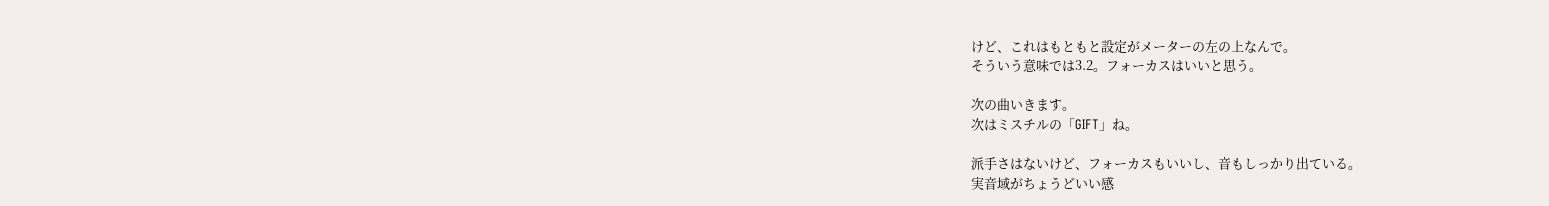けど、これはもともと設定がメーターの左の上なんで。
そういう意味では3.2。フォーカスはいいと思う。

次の曲いきます。
次はミスチルの「GIFT」ね。

派手さはないけど、フォーカスもいいし、音もしっかり出ている。
実音域がちょうどいい感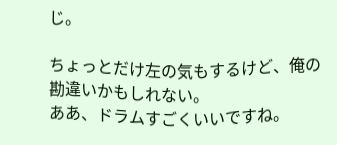じ。

ちょっとだけ左の気もするけど、俺の勘違いかもしれない。
ああ、ドラムすごくいいですね。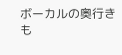ボーカルの奥行きも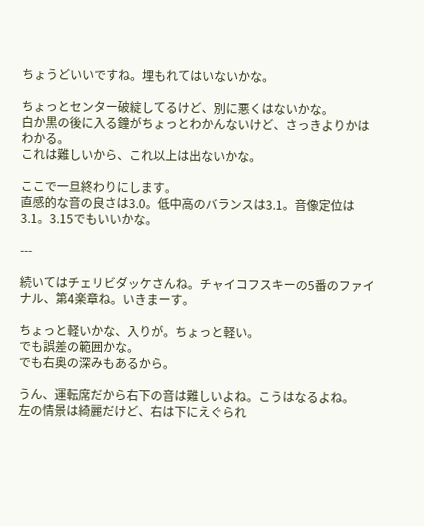ちょうどいいですね。埋もれてはいないかな。

ちょっとセンター破綻してるけど、別に悪くはないかな。
白か黒の後に入る鐘がちょっとわかんないけど、さっきよりかはわかる。
これは難しいから、これ以上は出ないかな。

ここで一旦終わりにします。
直感的な音の良さは3.0。低中高のバランスは3.1。音像定位は3.1。3.15でもいいかな。

---

続いてはチェリビダッケさんね。チャイコフスキーの5番のファイナル、第4楽章ね。いきまーす。

ちょっと軽いかな、入りが。ちょっと軽い。
でも誤差の範囲かな。
でも右奥の深みもあるから。

うん、運転席だから右下の音は難しいよね。こうはなるよね。
左の情景は綺麗だけど、右は下にえぐられ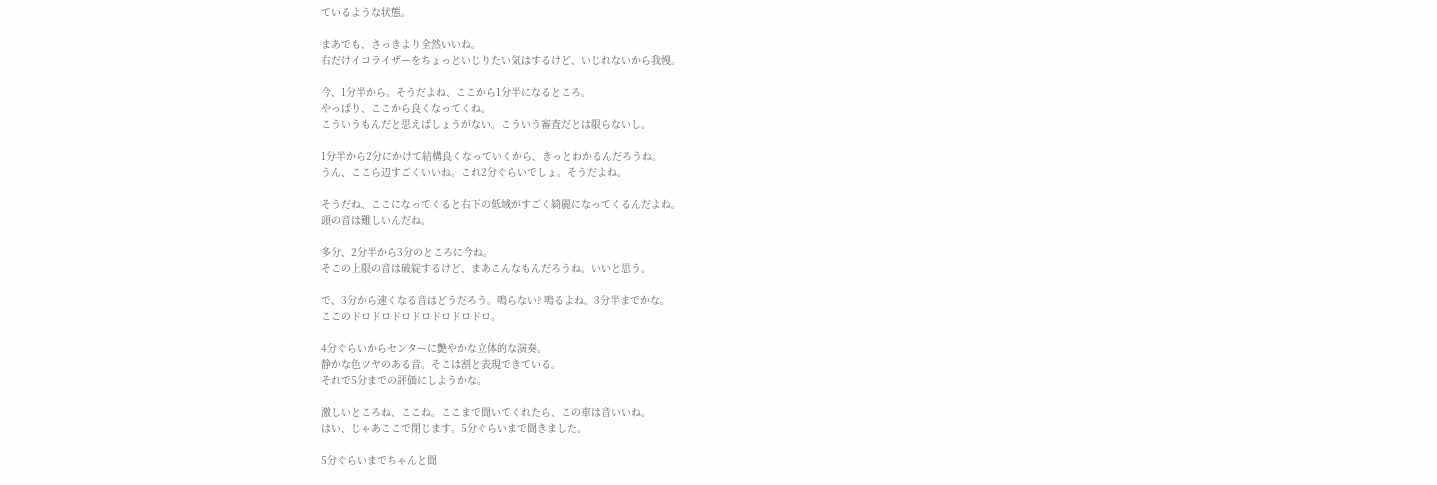ているような状態。

まあでも、さっきより全然いいね。
右だけイコライザーをちょっといじりたい気はするけど、いじれないから我慢。

今、1分半から。そうだよね、ここから1分半になるところ。
やっぱり、ここから良くなってくね。
こういうもんだと思えばしょうがない。こういう審査だとは限らないし。

1分半から2分にかけて結構良くなっていくから、きっとわかるんだろうね。
うん、ここら辺すごくいいね。これ2分ぐらいでしょ。そうだよね。

そうだね、ここになってくると右下の低域がすごく綺麗になってくるんだよね。
頭の音は難しいんだね。

多分、2分半から3分のところに今ね。
そこの上限の音は破綻するけど、まあこんなもんだろうね。いいと思う。

で、3分から速くなる音はどうだろう。鳴らない? 鳴るよね。3分半までかな。
ここのドロドロドロドロドロドロドロ。

4分ぐらいからセンターに艶やかな立体的な演奏。
静かな色ツヤのある音。そこは割と表現できている。
それで5分までの評価にしようかな。

激しいところね、ここね。ここまで聞いてくれたら、この車は音いいね。
はい、じゃあここで閉じます。5分ぐらいまで聞きました。

5分ぐらいまでちゃんと聞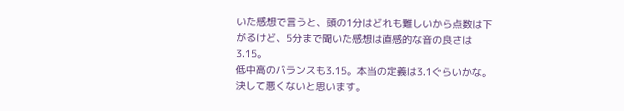いた感想で言うと、頭の1分はどれも難しいから点数は下がるけど、5分まで聞いた感想は直感的な音の良さは3.15。
低中高のバランスも3.15。本当の定義は3.1ぐらいかな。決して悪くないと思います。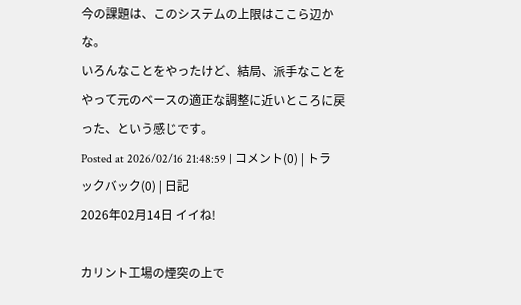今の課題は、このシステムの上限はここら辺かな。
いろんなことをやったけど、結局、派手なことをやって元のベースの適正な調整に近いところに戻った、という感じです。
Posted at 2026/02/16 21:48:59 | コメント(0) | トラックバック(0) | 日記
2026年02月14日 イイね!

カリント工場の煙突の上で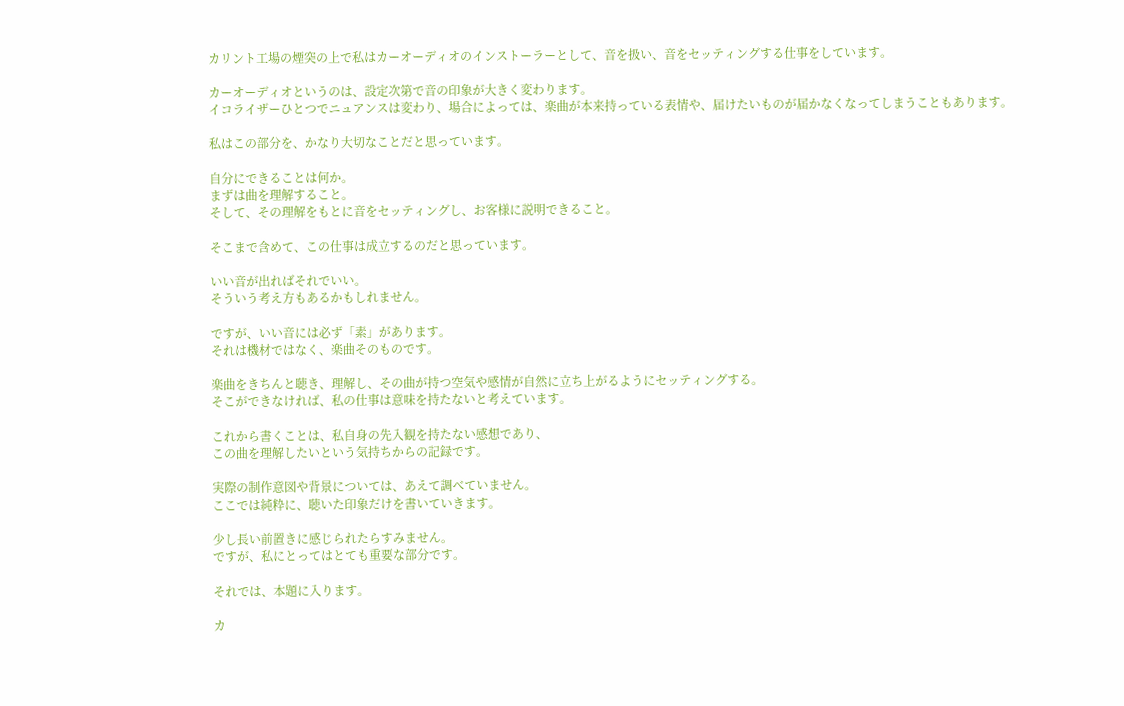カリント工場の煙突の上で私はカーオーディオのインストーラーとして、音を扱い、音をセッティングする仕事をしています。

カーオーディオというのは、設定次第で音の印象が大きく変わります。
イコライザーひとつでニュアンスは変わり、場合によっては、楽曲が本来持っている表情や、届けたいものが届かなくなってしまうこともあります。

私はこの部分を、かなり大切なことだと思っています。

自分にできることは何か。
まずは曲を理解すること。
そして、その理解をもとに音をセッティングし、お客様に説明できること。

そこまで含めて、この仕事は成立するのだと思っています。

いい音が出ればそれでいい。
そういう考え方もあるかもしれません。

ですが、いい音には必ず「素」があります。
それは機材ではなく、楽曲そのものです。

楽曲をきちんと聴き、理解し、その曲が持つ空気や感情が自然に立ち上がるようにセッティングする。
そこができなければ、私の仕事は意味を持たないと考えています。

これから書くことは、私自身の先入観を持たない感想であり、
この曲を理解したいという気持ちからの記録です。

実際の制作意図や背景については、あえて調べていません。
ここでは純粋に、聴いた印象だけを書いていきます。

少し長い前置きに感じられたらすみません。
ですが、私にとってはとても重要な部分です。

それでは、本題に入ります。

カ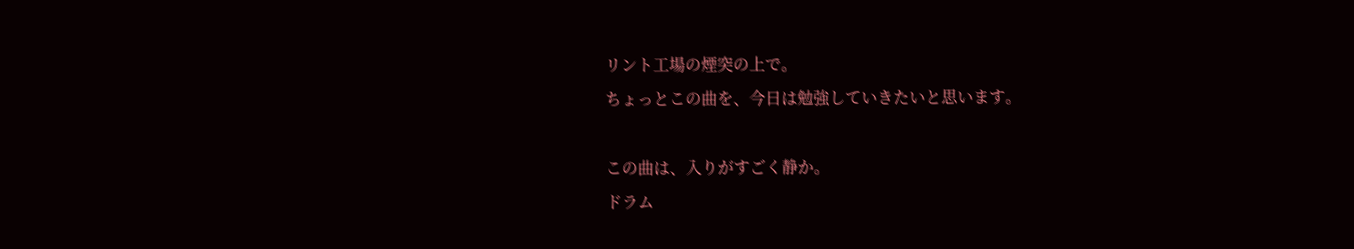リント工場の煙突の上で。
ちょっとこの曲を、今日は勉強していきたいと思います。

この曲は、入りがすごく静か。
ドラム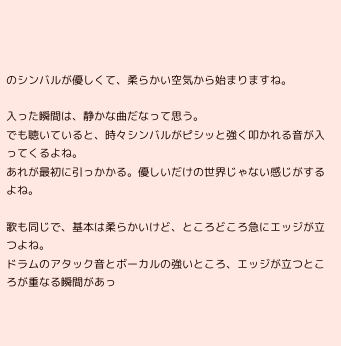のシンバルが優しくて、柔らかい空気から始まりますね。

入った瞬間は、静かな曲だなって思う。
でも聴いていると、時々シンバルがピシッと強く叩かれる音が入ってくるよね。
あれが最初に引っかかる。優しいだけの世界じゃない感じがするよね。

歌も同じで、基本は柔らかいけど、ところどころ急にエッジが立つよね。
ドラムのアタック音とボーカルの強いところ、エッジが立つところが重なる瞬間があっ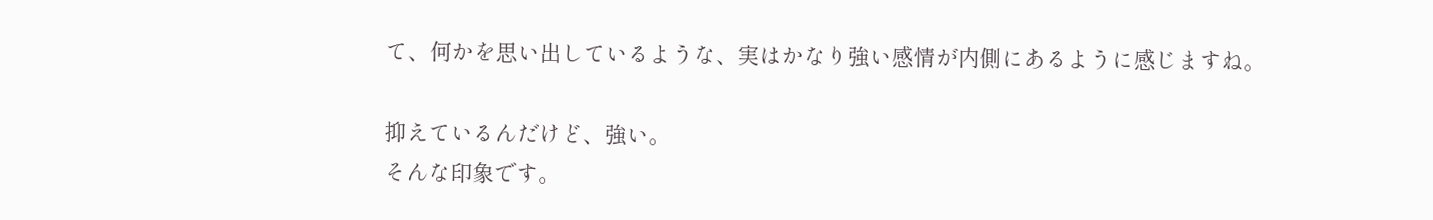て、何かを思い出しているような、実はかなり強い感情が内側にあるように感じますね。

抑えているんだけど、強い。
そんな印象です。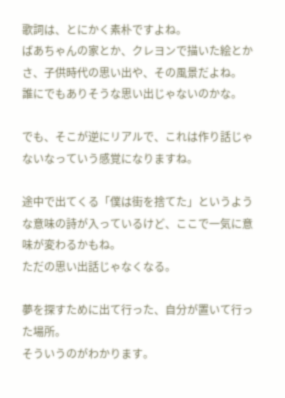歌詞は、とにかく素朴ですよね。
ばあちゃんの家とか、クレヨンで描いた絵とかさ、子供時代の思い出や、その風景だよね。
誰にでもありそうな思い出じゃないのかな。

でも、そこが逆にリアルで、これは作り話じゃないなっていう感覚になりますね。

途中で出てくる「僕は街を捨てた」というような意味の詩が入っているけど、ここで一気に意味が変わるかもね。
ただの思い出話じゃなくなる。

夢を探すために出て行った、自分が置いて行った場所。
そういうのがわかります。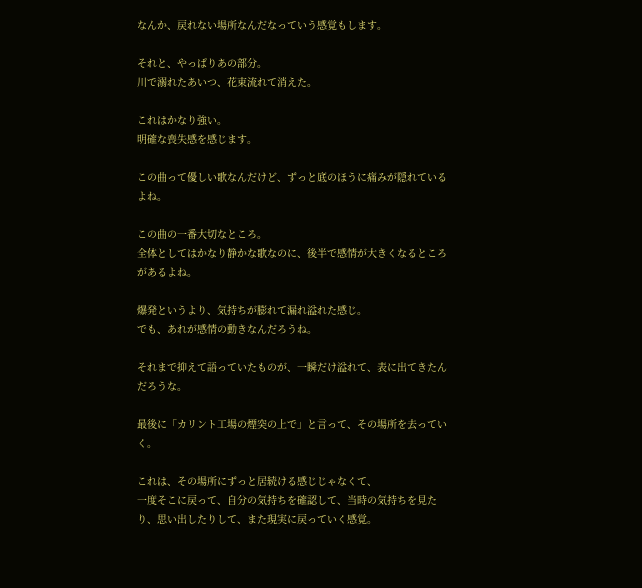なんか、戻れない場所なんだなっていう感覚もします。

それと、やっぱりあの部分。
川で溺れたあいつ、花束流れて消えた。

これはかなり強い。
明確な喪失感を感じます。

この曲って優しい歌なんだけど、ずっと底のほうに痛みが隠れているよね。

この曲の一番大切なところ。
全体としてはかなり静かな歌なのに、後半で感情が大きくなるところがあるよね。

爆発というより、気持ちが膨れて漏れ溢れた感じ。
でも、あれが感情の動きなんだろうね。

それまで抑えて語っていたものが、一瞬だけ溢れて、表に出てきたんだろうな。

最後に「カリント工場の煙突の上で」と言って、その場所を去っていく。

これは、その場所にずっと居続ける感じじゃなくて、
一度そこに戻って、自分の気持ちを確認して、当時の気持ちを見たり、思い出したりして、また現実に戻っていく感覚。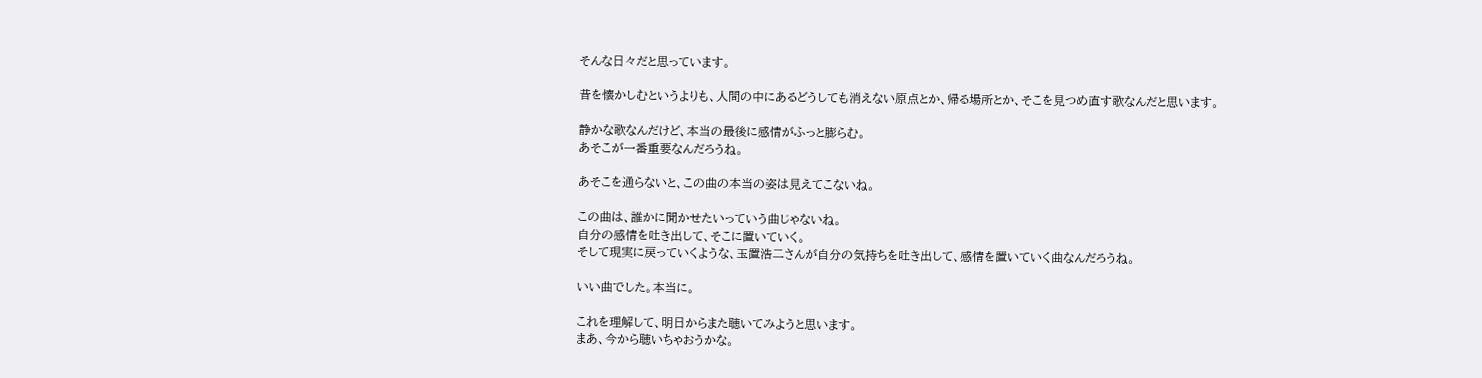そんな日々だと思っています。

昔を懐かしむというよりも、人間の中にあるどうしても消えない原点とか、帰る場所とか、そこを見つめ直す歌なんだと思います。

静かな歌なんだけど、本当の最後に感情がふっと膨らむ。
あそこが一番重要なんだろうね。

あそこを通らないと、この曲の本当の姿は見えてこないね。

この曲は、誰かに聞かせたいっていう曲じゃないね。
自分の感情を吐き出して、そこに置いていく。
そして現実に戻っていくような、玉置浩二さんが自分の気持ちを吐き出して、感情を置いていく曲なんだろうね。

いい曲でした。本当に。

これを理解して、明日からまた聴いてみようと思います。
まあ、今から聴いちゃおうかな。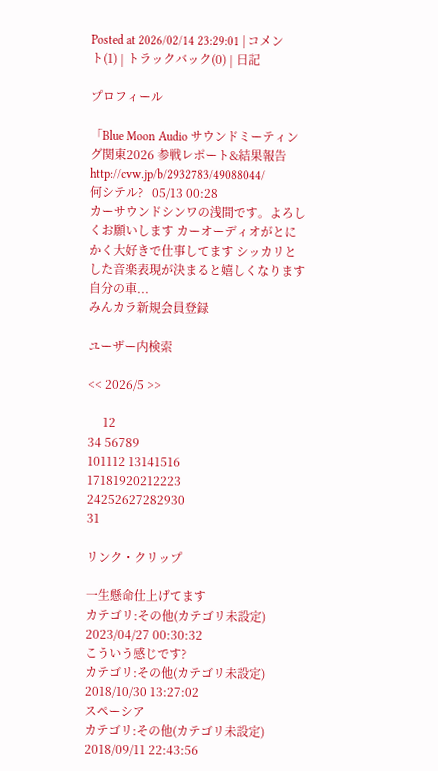Posted at 2026/02/14 23:29:01 | コメント(1) | トラックバック(0) | 日記

プロフィール

「Blue Moon Audio サウンドミーティング関東2026 参戦レポート&結果報告 http://cvw.jp/b/2932783/49088044/
何シテル?   05/13 00:28
カーサウンドシンワの浅間です。よろしくお願いします カーオーディオがとにかく大好きで仕事してます シッカリとした音楽表現が決まると嬉しくなります 自分の車...
みんカラ新規会員登録

ユーザー内検索

<< 2026/5 >>

     12
34 56789
101112 13141516
17181920212223
24252627282930
31

リンク・クリップ

一生懸命仕上げてます
カテゴリ:その他(カテゴリ未設定)
2023/04/27 00:30:32
こういう感じです?
カテゴリ:その他(カテゴリ未設定)
2018/10/30 13:27:02
スペーシア
カテゴリ:その他(カテゴリ未設定)
2018/09/11 22:43:56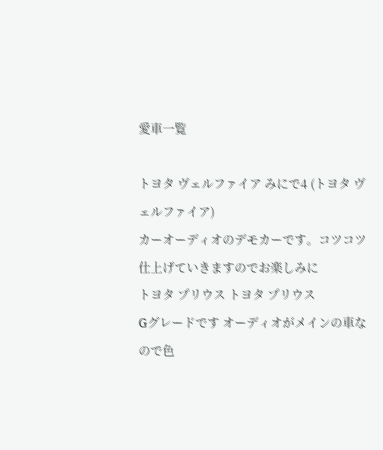愛車一覧

トヨタ ヴェルファイア みにで4 (トヨタ ヴェルファイア)
カーオーディオのデモカーです。コツコツ仕上げていきますのでお楽しみに
トヨタ プリウス トヨタ プリウス
Gグレードです オーディオがメインの車なので色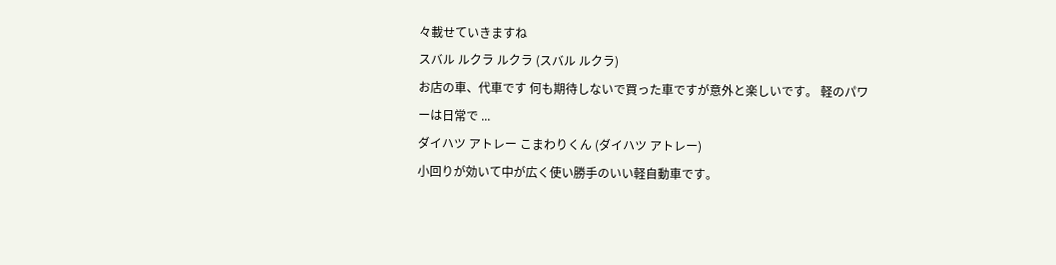々載せていきますね
スバル ルクラ ルクラ (スバル ルクラ)
お店の車、代車です 何も期待しないで買った車ですが意外と楽しいです。 軽のパワーは日常で ...
ダイハツ アトレー こまわりくん (ダイハツ アトレー)
小回りが効いて中が広く使い勝手のいい軽自動車です。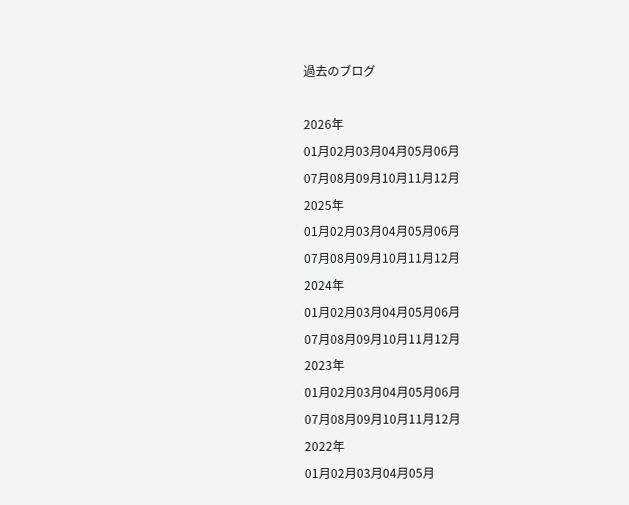過去のブログ

2026年
01月02月03月04月05月06月
07月08月09月10月11月12月
2025年
01月02月03月04月05月06月
07月08月09月10月11月12月
2024年
01月02月03月04月05月06月
07月08月09月10月11月12月
2023年
01月02月03月04月05月06月
07月08月09月10月11月12月
2022年
01月02月03月04月05月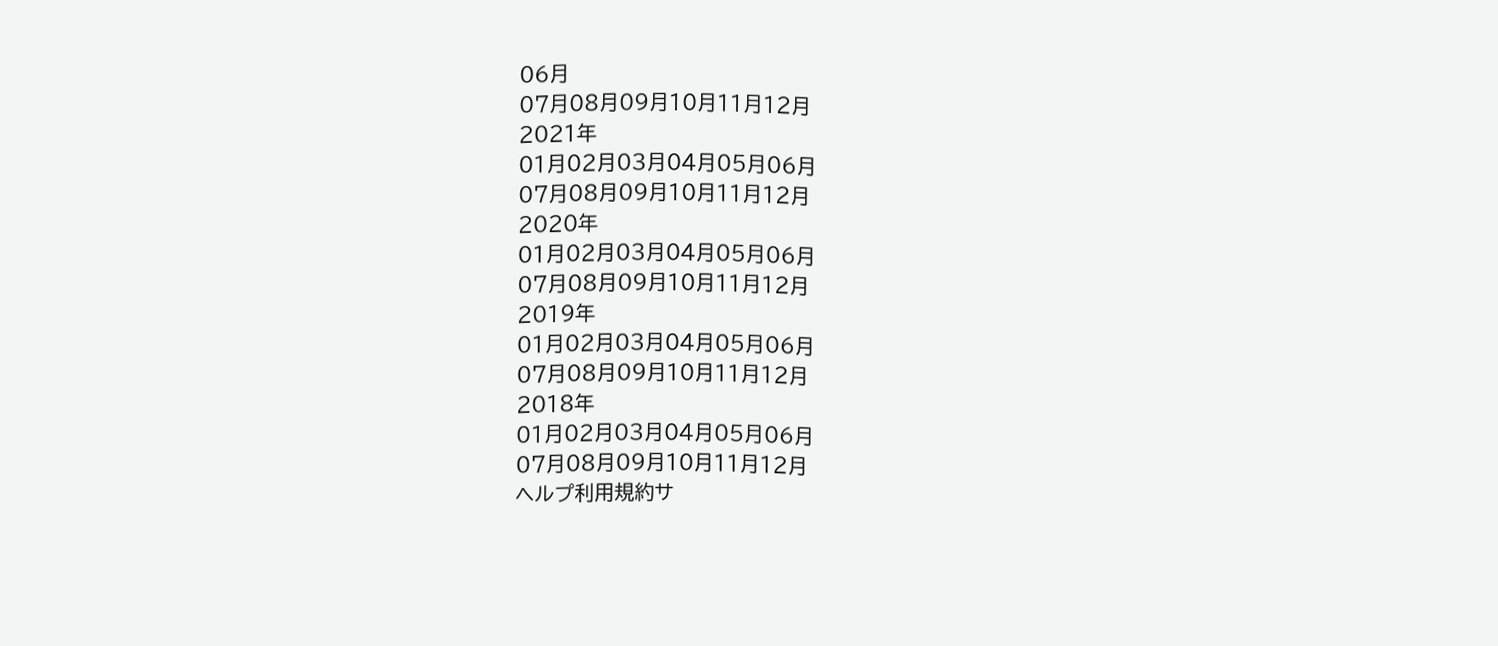06月
07月08月09月10月11月12月
2021年
01月02月03月04月05月06月
07月08月09月10月11月12月
2020年
01月02月03月04月05月06月
07月08月09月10月11月12月
2019年
01月02月03月04月05月06月
07月08月09月10月11月12月
2018年
01月02月03月04月05月06月
07月08月09月10月11月12月
ヘルプ利用規約サ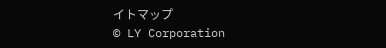イトマップ
© LY Corporation